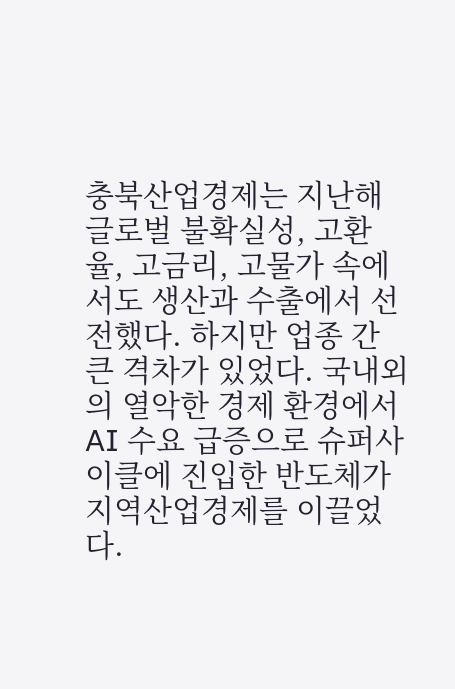충북산업경제는 지난해 글로벌 불확실성, 고환율, 고금리, 고물가 속에서도 생산과 수출에서 선전했다. 하지만 업종 간 큰 격차가 있었다. 국내외의 열악한 경제 환경에서 AI 수요 급증으로 슈퍼사이클에 진입한 반도체가 지역산업경제를 이끌었다.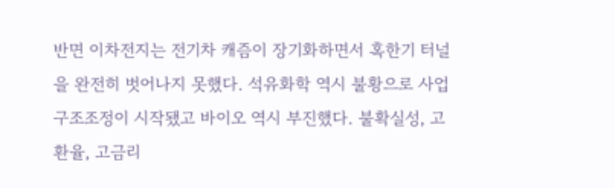반면 이차전지는 전기차 캐즘이 장기화하면서 혹한기 터널을 완전히 벗어나지 못했다. 석유화학 역시 불황으로 사업구조조정이 시작됐고 바이오 역시 부진했다. 불확실성, 고환율, 고금리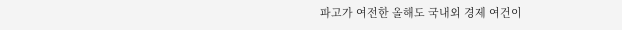파고가 여전한 올해도 국내외 경제 여건이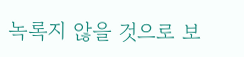녹록지 않을 것으로 보